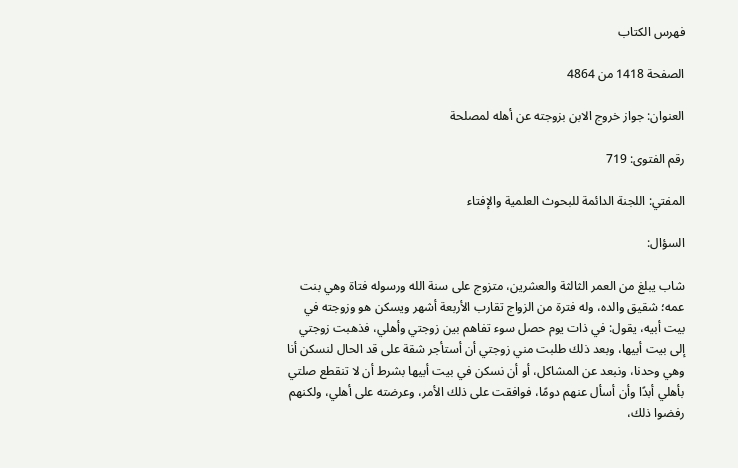فهرس الكتاب

الصفحة 1418 من 4864

العنوان: جواز خروج الابن بزوجته عن أهله لمصلحة

رقم الفتوى: 719

المفتي: اللجنة الدائمة للبحوث العلمية والإفتاء

السؤال:

شاب يبلغ من العمر الثالثة والعشرين، متزوج على سنة الله ورسوله فتاة وهي بنت عمه؛ شقيق والده، وله فترة من الزواج تقارب الأربعة أشهر ويسكن هو وزوجته في بيت أبيه، يقول: في ذات يوم حصل سوء تفاهم بين زوجتي وأهلي، فذهبت زوجتي إلى بيت أبيها، وبعد ذلك طلبت مني زوجتي أن أستأجر شقة على قد الحال لنسكن أنا وهي وحدنا، ونبعد عن المشاكل، أو أن نسكن في بيت أبيها بشرط أن لا تنقطع صلتي بأهلي أبدًا وأن أسأل عنهم دومًا، فوافقت على ذلك الأمر، وعرضته على أهلي، ولكنهم رفضوا ذلك،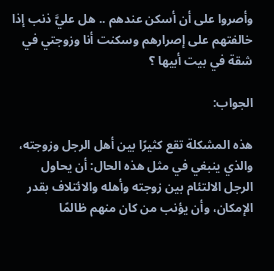وأصروا على أن أسكن عندهم .. هل عليَّ ذنب إذا خالفتهم على إصرارهم وسكنت أنا وزوجتي في شقة في بيت أبيها ؟

الجواب:

هذه المشكلة تقع كثيرًا بين أهل الرجل وزوجته، والذي ينبغي في مثل هذه الحال: أن يحاول الرجل الالتئام بين زوجته وأهله والائتلاف بقدر الإمكان، وأن يؤنب من كان منهم ظالمًا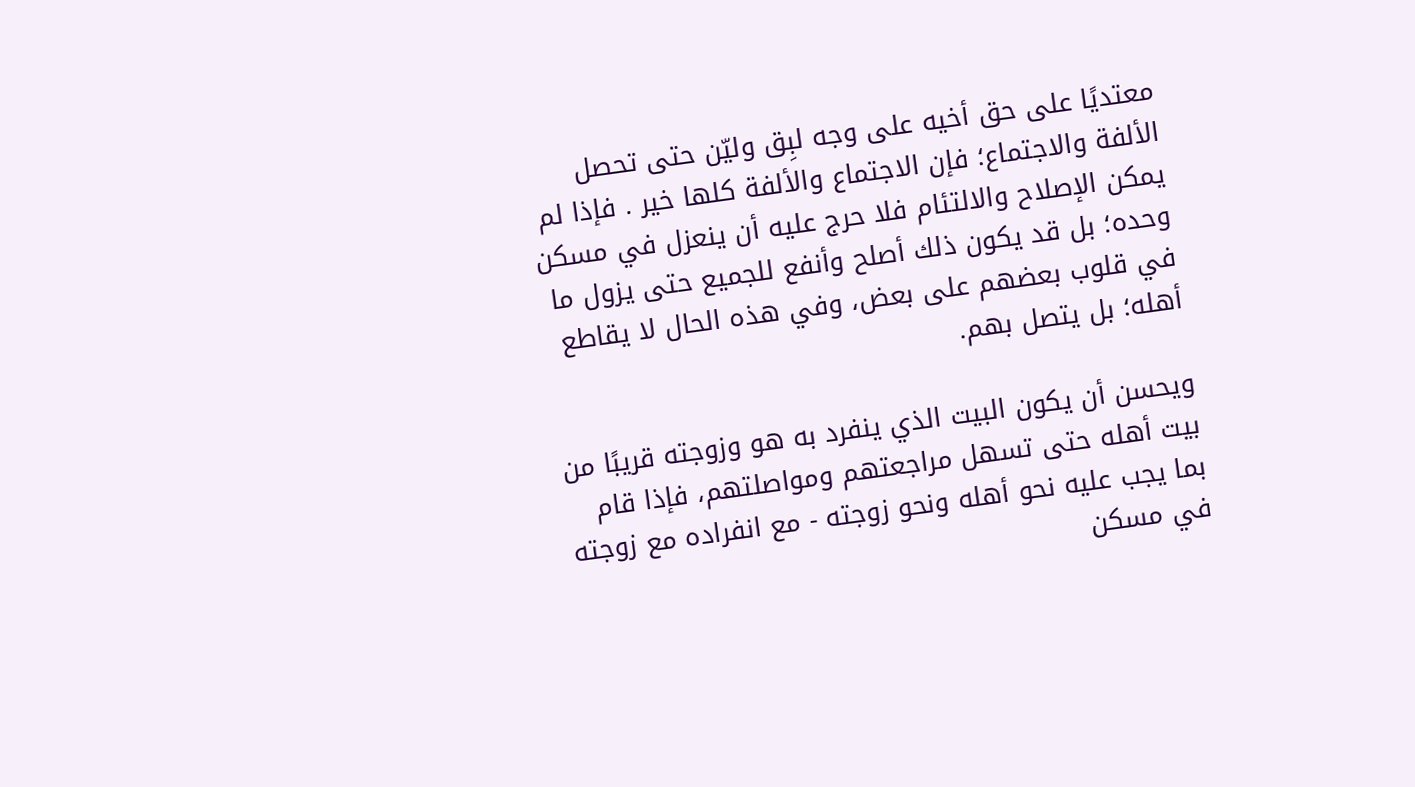معتديًا على حق أخيه على وجه لبِق وليّن حتى تحصل الألفة والاجتماع؛ فإن الاجتماع والألفة كلها خير . فإذا لم يمكن الإصلاح والالتئام فلا حرج عليه أن ينعزل في مسكن وحده؛ بل قد يكون ذلك أصلح وأنفع للجميع حتى يزول ما في قلوب بعضهم على بعض، وفي هذه الحال لا يقاطع أهله؛ بل يتصل بهم.

ويحسن أن يكون البيت الذي ينفرد به هو وزوجته قريبًا من بيت أهله حتى تسهل مراجعتهم ومواصلتهم، فإذا قام بما يجب عليه نحو أهله ونحو زوجته - مع انفراده مع زوجته في مسكن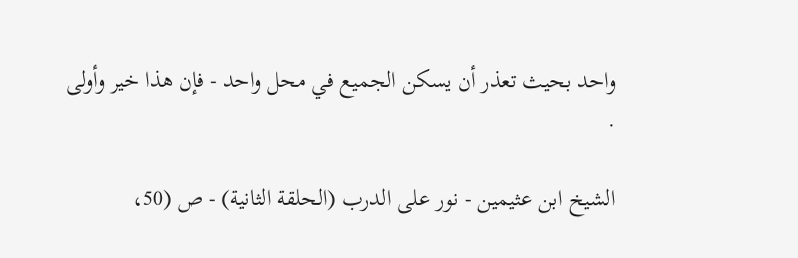واحد بحيث تعذر أن يسكن الجميع في محل واحد - فإن هذا خير وأولى .

الشيخ ابن عثيمين - نور على الدرب (الحلقة الثانية) - ص (50،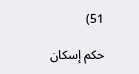51)

حكم إسكان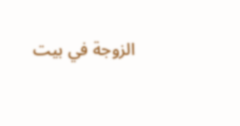الزوجة في بيت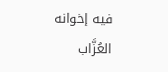فيه إخوانه العُزَّاب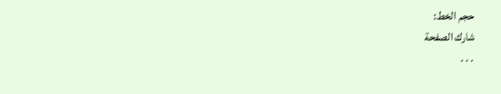حجم الخط:
شارك الصفحة
. . .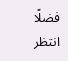فضلًا انتظر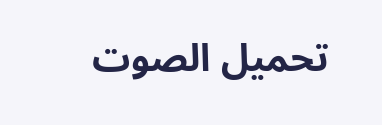تحميل الصوت